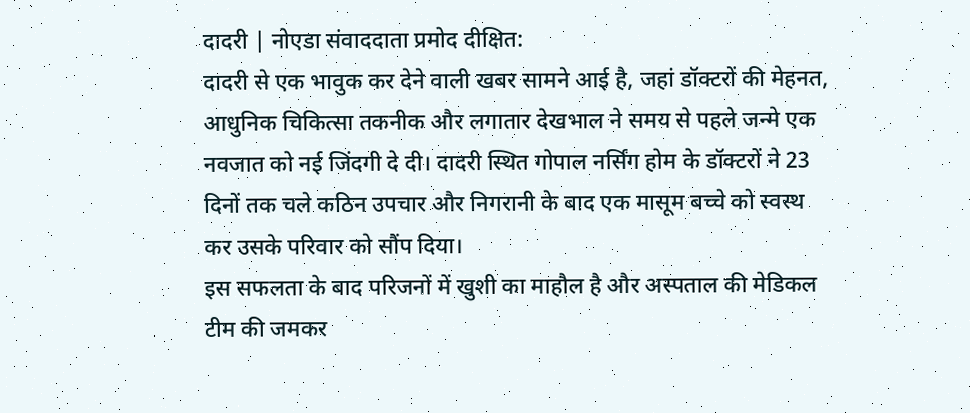दादरी | नोएडा संवाददाता प्रमोद दीक्षित:
दादरी से एक भावुक कर देने वाली खबर सामने आई है, जहां डॉक्टरों की मेहनत, आधुनिक चिकित्सा तकनीक और लगातार देखभाल ने समय से पहले जन्मे एक नवजात को नई जिंदगी दे दी। दादरी स्थित गोपाल नर्सिंग होम के डॉक्टरों ने 23 दिनों तक चले कठिन उपचार और निगरानी के बाद एक मासूम बच्चे को स्वस्थ कर उसके परिवार को सौंप दिया।
इस सफलता के बाद परिजनों में खुशी का माहौल है और अस्पताल की मेडिकल टीम की जमकर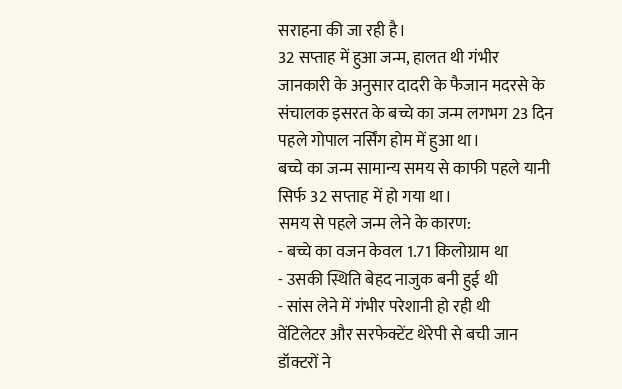सराहना की जा रही है।
32 सप्ताह में हुआ जन्म, हालत थी गंभीर
जानकारी के अनुसार दादरी के फैजान मदरसे के संचालक इसरत के बच्चे का जन्म लगभग 23 दिन पहले गोपाल नर्सिंग होम में हुआ था।
बच्चे का जन्म सामान्य समय से काफी पहले यानी सिर्फ 32 सप्ताह में हो गया था।
समय से पहले जन्म लेने के कारण:
- बच्चे का वजन केवल 1.71 किलोग्राम था
- उसकी स्थिति बेहद नाजुक बनी हुई थी
- सांस लेने में गंभीर परेशानी हो रही थी
वेंटिलेटर और सरफेक्टेंट थेरेपी से बची जान
डॉक्टरों ने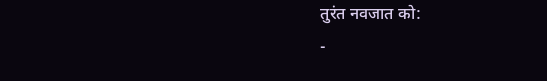तुरंत नवजात को:
-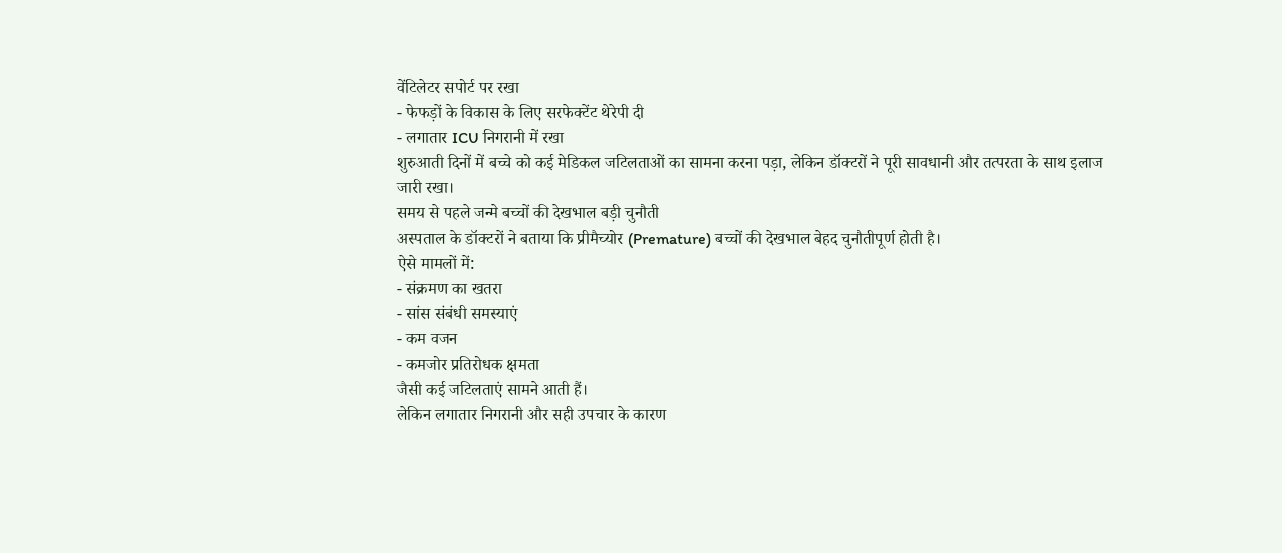वेंटिलेटर सपोर्ट पर रखा
- फेफड़ों के विकास के लिए सरफेक्टेंट थेरेपी दी
- लगातार ICU निगरानी में रखा
शुरुआती दिनों में बच्चे को कई मेडिकल जटिलताओं का सामना करना पड़ा, लेकिन डॉक्टरों ने पूरी सावधानी और तत्परता के साथ इलाज जारी रखा।
समय से पहले जन्मे बच्चों की देखभाल बड़ी चुनौती
अस्पताल के डॉक्टरों ने बताया कि प्रीमैच्योर (Premature) बच्चों की देखभाल बेहद चुनौतीपूर्ण होती है।
ऐसे मामलों में:
- संक्रमण का खतरा
- सांस संबंधी समस्याएं
- कम वजन
- कमजोर प्रतिरोधक क्षमता
जैसी कई जटिलताएं सामने आती हैं।
लेकिन लगातार निगरानी और सही उपचार के कारण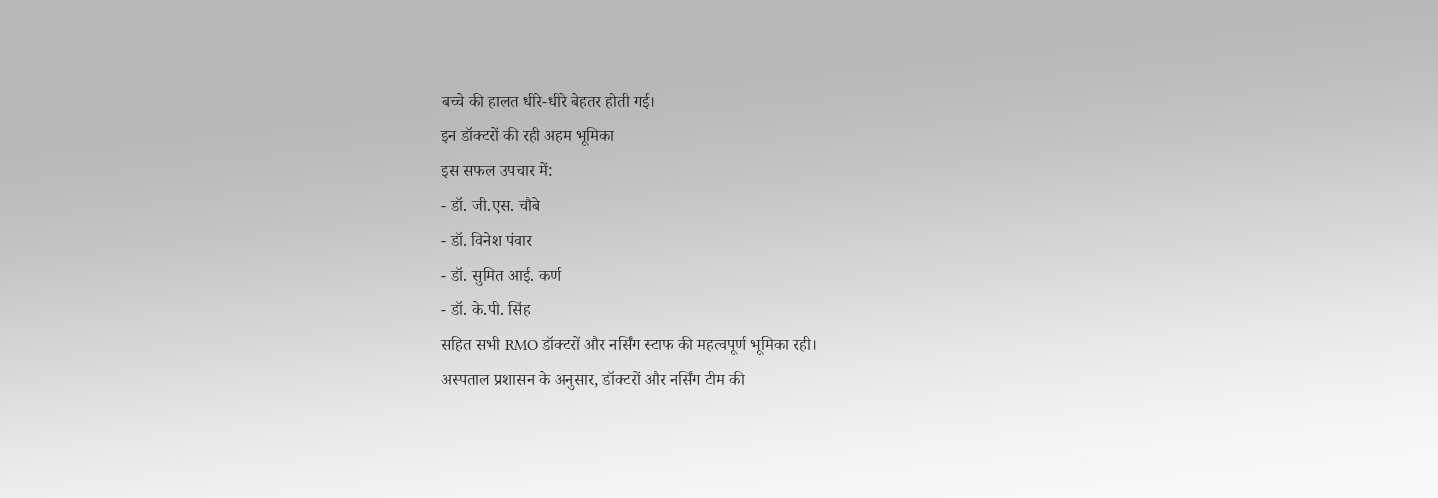बच्चे की हालत धीरे-धीरे बेहतर होती गई।
इन डॉक्टरों की रही अहम भूमिका
इस सफल उपचार में:
- डॉ. जी.एस. चौबे
- डॉ. विनेश पंवार
- डॉ. सुमित आई. कर्ण
- डॉ. के.पी. सिंह
सहित सभी RMO डॉक्टरों और नर्सिंग स्टाफ की महत्वपूर्ण भूमिका रही।
अस्पताल प्रशासन के अनुसार, डॉक्टरों और नर्सिंग टीम की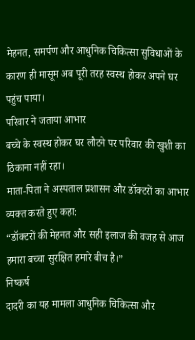मेहनत, समर्पण और आधुनिक चिकित्सा सुविधाओं के कारण ही मासूम अब पूरी तरह स्वस्थ होकर अपने घर पहुंच पाया।
परिवार ने जताया आभार
बच्चे के स्वस्थ होकर घर लौटने पर परिवार की खुशी का ठिकाना नहीं रहा।
माता-पिता ने अस्पताल प्रशासन और डॉक्टरों का आभार व्यक्त करते हुए कहा:
“डॉक्टरों की मेहनत और सही इलाज की वजह से आज हमारा बच्चा सुरक्षित हमारे बीच है।”
निष्कर्ष
दादरी का यह मामला आधुनिक चिकित्सा और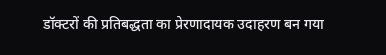डॉक्टरों की प्रतिबद्धता का प्रेरणादायक उदाहरण बन गया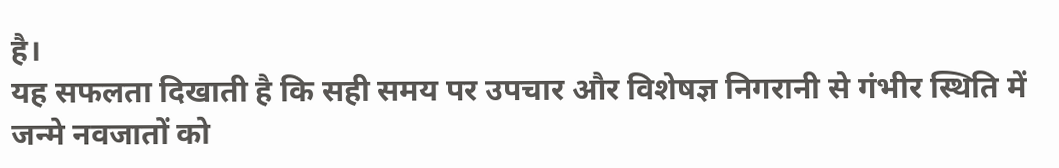है।
यह सफलता दिखाती है कि सही समय पर उपचार और विशेषज्ञ निगरानी से गंभीर स्थिति में जन्मे नवजातों को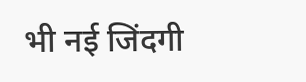भी नई जिंदगी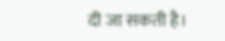दी जा सकती है।